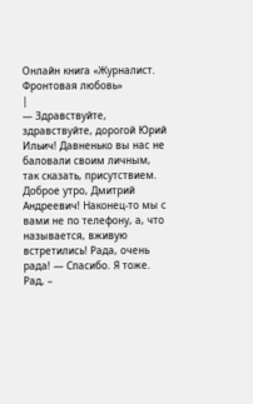Онлайн книга «Журналист. Фронтовая любовь»
|
— Здравствуйте, здравствуйте, дорогой Юрий Ильич! Давненько вы нас не баловали своим личным, так сказать, присутствием. Доброе утро, Дмитрий Андреевич! Наконец-то мы с вами не по телефону, а, что называется, вживую встретились! Рада, очень рада! — Спасибо. Я тоже. Рад, –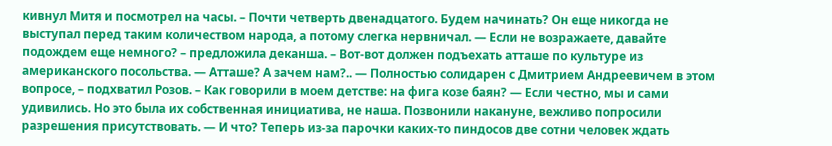кивнул Митя и посмотрел на часы. – Почти четверть двенадцатого. Будем начинать? Он еще никогда не выступал перед таким количеством народа, а потому слегка нервничал. — Если не возражаете, давайте подождем еще немного? – предложила деканша. – Вот-вот должен подъехать атташе по культуре из американского посольства. — Атташе? А зачем нам?.. — Полностью солидарен с Дмитрием Андреевичем в этом вопросе, – подхватил Розов. – Как говорили в моем детстве: на фига козе баян? — Если честно, мы и сами удивились. Но это была их собственная инициатива, не наша. Позвонили накануне, вежливо попросили разрешения присутствовать. — И что? Теперь из-за парочки каких-то пиндосов две сотни человек ждать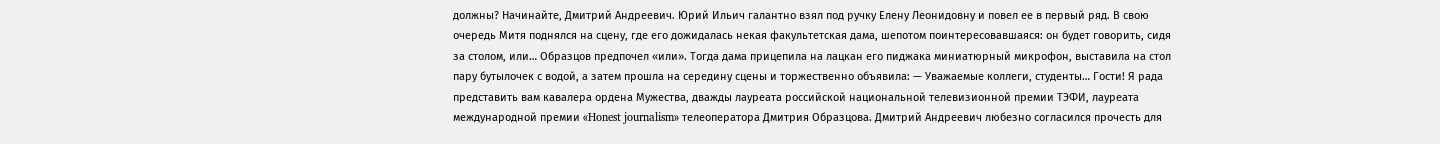должны? Начинайте, Дмитрий Андреевич. Юрий Ильич галантно взял под ручку Елену Леонидовну и повел ее в первый ряд. В свою очередь Митя поднялся на сцену, где его дожидалась некая факультетская дама, шепотом поинтересовавшаяся: он будет говорить, сидя за столом, или… Образцов предпочел «или». Тогда дама прицепила на лацкан его пиджака миниатюрный микрофон, выставила на стол пару бутылочек с водой, а затем прошла на середину сцены и торжественно объявила: — Уважаемые коллеги, студенты… Гости! Я рада представить вам кавалера ордена Мужества, дважды лауреата российской национальной телевизионной премии ТЭФИ, лауреата международной премии «Honest journalism» телеоператора Дмитрия Образцова. Дмитрий Андреевич любезно согласился прочесть для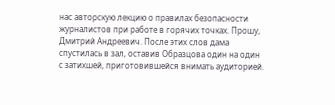нас авторскую лекцию о правилах безопасности журналистов при работе в горячих точках. Прошу, Дмитрий Андреевич. После этих слов дама спустилась в зал, оставив Образцова один на один с затихшей, приготовившейся внимать аудиторией.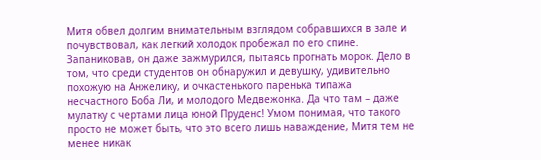Митя обвел долгим внимательным взглядом собравшихся в зале и почувствовал, как легкий холодок пробежал по его спине. Запаниковав, он даже зажмурился, пытаясь прогнать морок. Дело в том, что среди студентов он обнаружил и девушку, удивительно похожую на Анжелику, и очкастенького паренька типажа несчастного Боба Ли, и молодого Медвежонка. Да что там – даже мулатку с чертами лица юной Пруденс! Умом понимая, что такого просто не может быть, что это всего лишь наваждение, Митя тем не менее никак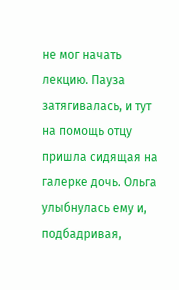не мог начать лекцию. Пауза затягивалась, и тут на помощь отцу пришла сидящая на галерке дочь. Ольга улыбнулась ему и, подбадривая,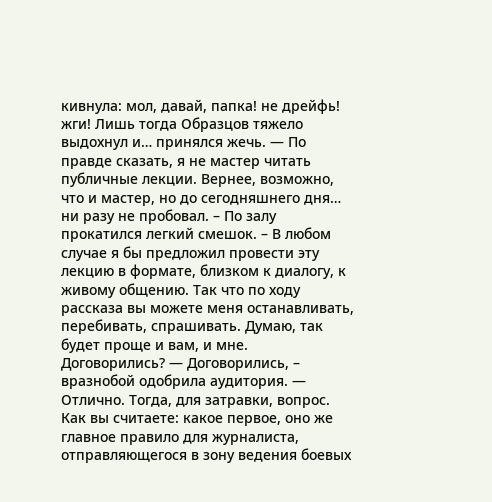кивнула: мол, давай, папка! не дрейфь! жги! Лишь тогда Образцов тяжело выдохнул и… принялся жечь. — По правде сказать, я не мастер читать публичные лекции. Вернее, возможно, что и мастер, но до сегодняшнего дня… ни разу не пробовал. – По залу прокатился легкий смешок. – В любом случае я бы предложил провести эту лекцию в формате, близком к диалогу, к живому общению. Так что по ходу рассказа вы можете меня останавливать, перебивать, спрашивать. Думаю, так будет проще и вам, и мне. Договорились? — Договорились, – вразнобой одобрила аудитория. — Отлично. Тогда, для затравки, вопрос. Как вы считаете: какое первое, оно же главное правило для журналиста, отправляющегося в зону ведения боевых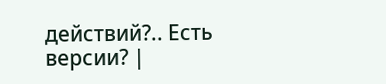действий?.. Есть версии? |